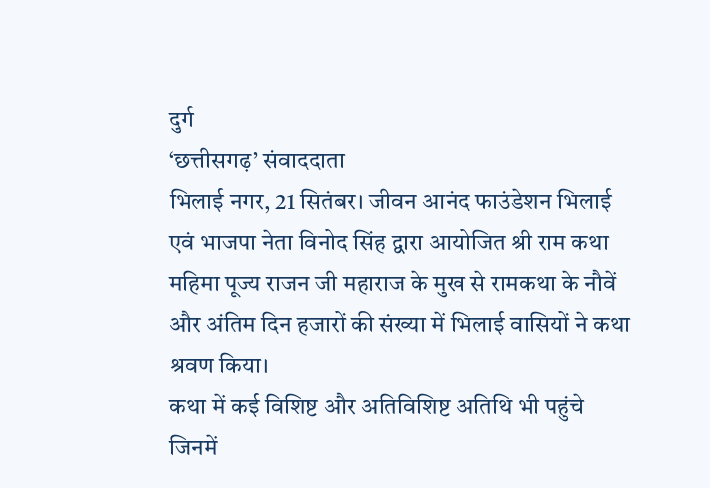दुर्ग
‘छत्तीसगढ़’ संवाददाता
भिलाई नगर, 21 सितंबर। जीवन आनंद फाउंडेशन भिलाई एवं भाजपा नेता विनोद सिंह द्वारा आयोजित श्री राम कथा महिमा पूज्य राजन जी महाराज के मुख से रामकथा के नौवें और अंतिम दिन हजारों की संख्या में भिलाई वासियों ने कथा श्रवण किया।
कथा में कई विशिष्ट और अतिविशिष्ट अतिथि भी पहुंचे जिनमें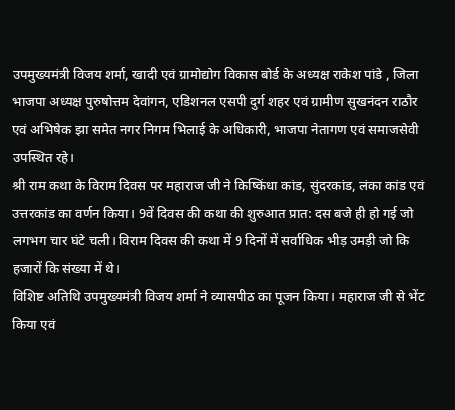उपमुख्यमंत्री विजय शर्मा, खादी एवं ग्रामोद्योग विकास बोर्ड के अध्यक्ष राकेश पांडे , जिला भाजपा अध्यक्ष पुरुषोत्तम देवांगन, एडिशनल एसपी दुर्ग शहर एवं ग्रामीण सुखनंदन राठौर एवं अभिषेक झा समेत नगर निगम भिलाई के अधिकारी, भाजपा नेतागण एवं समाजसेवी उपस्थित रहे।
श्री राम कथा के विराम दिवस पर महाराज जी ने किष्किंधा कांड, सुंदरकांड, लंका कांड एवं उत्तरकांड का वर्णन किया। 9वें दिवस की कथा की शुरुआत प्रात: दस बजे ही हो गई जो लगभग चार घंटे चली। विराम दिवस की कथा में 9 दिनों में सर्वाधिक भीड़ उमड़ी जो कि हजारों कि संख्या में थे।
विशिष्ट अतिथि उपमुख्यमंत्री विजय शर्मा ने व्यासपीठ का पूजन किया। महाराज जी से भेंट किया एवं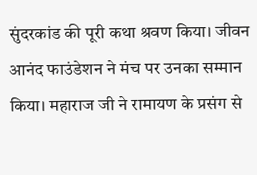सुंदरकांड की पूरी कथा श्रवण किया। जीवन आनंद फाउंडेशन ने मंच पर उनका सम्मान किया। महाराज जी ने रामायण के प्रसंग से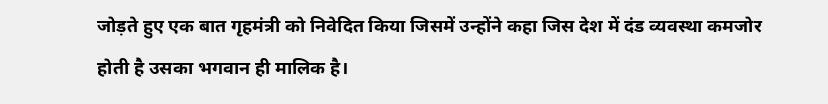जोड़ते हुए एक बात गृहमंत्री को निवेदित किया जिसमें उन्होंने कहा जिस देश में दंड व्यवस्था कमजोर होती है उसका भगवान ही मालिक है।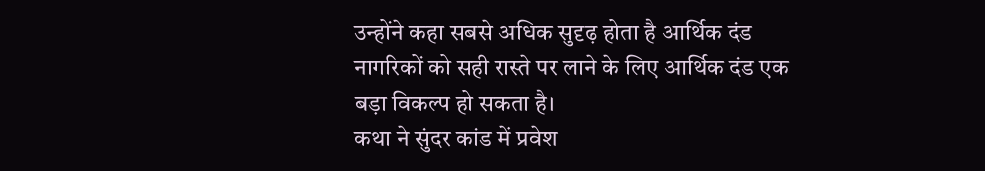उन्होंने कहा सबसे अधिक सुदृढ़ होता है आर्थिक दंड नागरिकों को सही रास्ते पर लाने के लिए आर्थिक दंड एक बड़ा विकल्प हो सकता है।
कथा ने सुंदर कांड में प्रवेश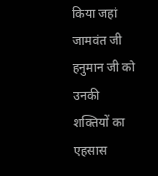किया जहां जामवंत जी हनुमान जी को उनकी शक्तियों का एहसास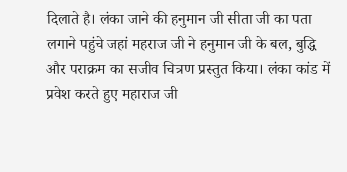दिलाते है। लंका जाने की हनुमान जी सीता जी का पता लगाने पहुंचे जहां महराज जी ने हनुमान जी के बल, बुद्धि और पराक्रम का सजीव चित्रण प्रस्तुत किया। लंका कांड में प्रवेश करते हुए महाराज जी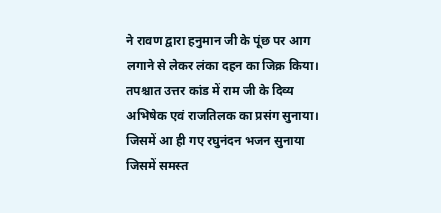ने रावण द्वारा हनुमान जी के पूंछ पर आग लगाने से लेकर लंका दहन का जिक्र किया। तपश्चात उत्तर कांड में राम जी के दिव्य अभिषेक एवं राजतिलक का प्रसंग सुनाया। जिसमें आ ही गए रघुनंदन भजन सुनाया जिसमें समस्त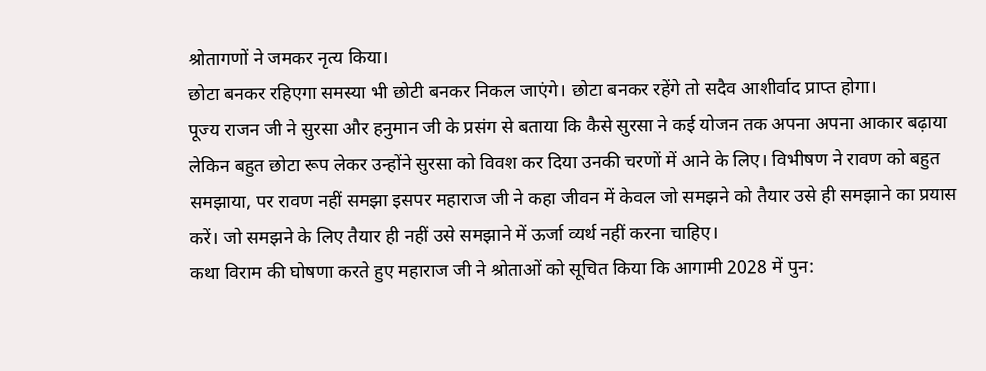श्रोतागणों ने जमकर नृत्य किया।
छोटा बनकर रहिएगा समस्या भी छोटी बनकर निकल जाएंगे। छोटा बनकर रहेंगे तो सदैव आशीर्वाद प्राप्त होगा।
पूज्य राजन जी ने सुरसा और हनुमान जी के प्रसंग से बताया कि कैसे सुरसा ने कई योजन तक अपना अपना आकार बढ़ाया लेकिन बहुत छोटा रूप लेकर उन्होंने सुरसा को विवश कर दिया उनकी चरणों में आने के लिए। विभीषण ने रावण को बहुत समझाया, पर रावण नहीं समझा इसपर महाराज जी ने कहा जीवन में केवल जो समझने को तैयार उसे ही समझाने का प्रयास करें। जो समझने के लिए तैयार ही नहीं उसे समझाने में ऊर्जा व्यर्थ नहीं करना चाहिए।
कथा विराम की घोषणा करते हुए महाराज जी ने श्रोताओं को सूचित किया कि आगामी 2028 में पुन: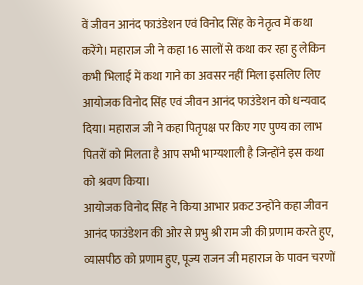वें जीवन आनंद फाउंडेशन एवं विनोद सिंह के नेतृत्व में कथा करेंगे। महाराज जी ने कहा 16 सालों से कथा कर रहा हु लेकिन कभी भिलाई में कथा गाने का अवसर नहीं मिला इसलिए लिए आयोजक विनोद सिंह एवं जीवन आनंद फाउंडेशन को धन्यवाद दिया। महाराज जी ने कहा पितृपक्ष पर किए गए पुण्य का लाभ पितरों को मिलता है आप सभी भाग्यशाली है जिन्होंने इस कथा को श्रवण किया।
आयोजक विनोद सिंह ने किया आभार प्रकट उन्होंने कहा जीवन आनंद फाउंडेशन की ओर से प्रभु श्री राम जी की प्रणाम करते हुए, व्यासपीठ को प्रणाम हुए, पूज्य राजन जी महाराज के पावन चरणों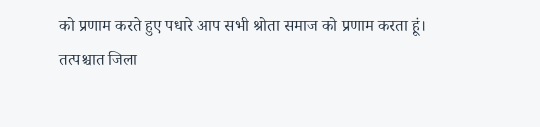को प्रणाम करते हुए पधारे आप सभी श्रोता समाज को प्रणाम करता हूं।
तत्पश्चात जिला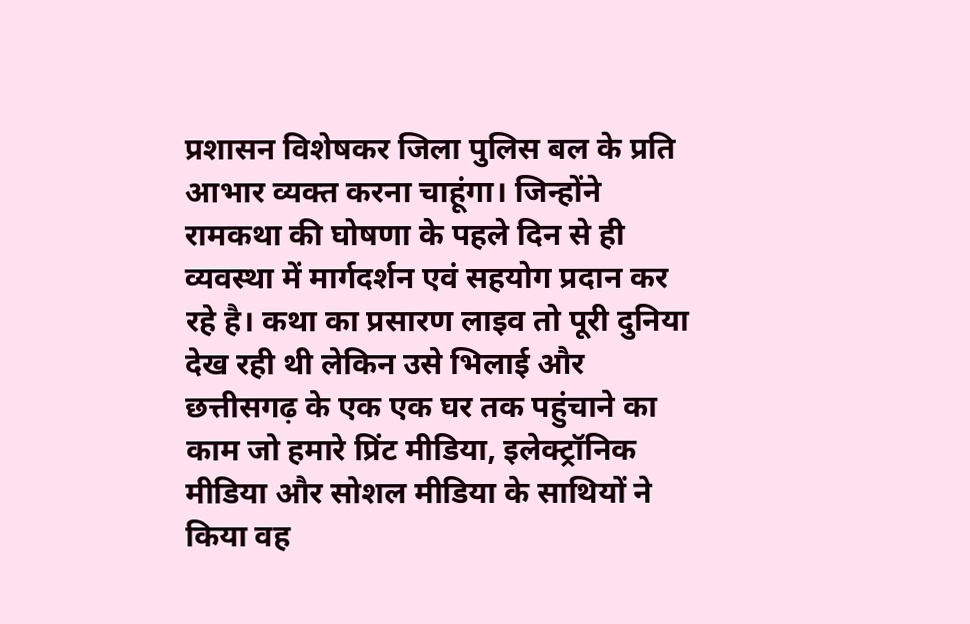प्रशासन विशेषकर जिला पुलिस बल के प्रति आभार व्यक्त करना चाहूंगा। जिन्होंने रामकथा की घोषणा के पहले दिन से ही व्यवस्था में मार्गदर्शन एवं सहयोग प्रदान कर रहे है। कथा का प्रसारण लाइव तो पूरी दुनिया देख रही थी लेकिन उसे भिलाई और छत्तीसगढ़ के एक एक घर तक पहुंचाने का काम जो हमारे प्रिंट मीडिया, इलेक्ट्रॉनिक मीडिया और सोशल मीडिया के साथियों ने किया वह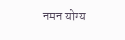नमन योग्य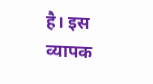है। इस व्यापक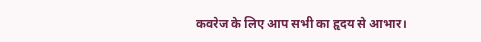कवरेज के लिए आप सभी का हृदय से आभार।